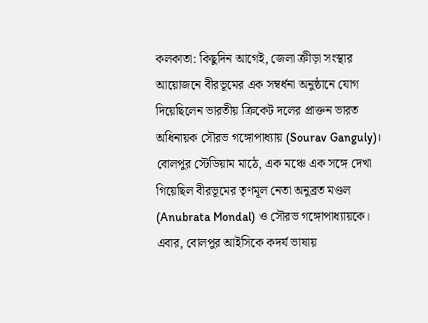কলকাতা: কিছুদিন আগেই, জেলা ক্রীড়া সংস্থার আয়োজনে বীরভূমের এক সম্বর্ধনা অনুষ্ঠানে যোগ দিয়েছিলেন ভারতীয় ক্রিকেট দলের প্রাক্তন ভারত অধিনায়ক সৌরভ গঙ্গোপাধ্যায় (Sourav Ganguly)। বোলপুর স্টেডিয়াম মাঠে, এক মঞ্চে এক সঙ্গে দেখা গিয়েছিল বীরভূমের তৃণমূল নেতা অনুব্রত মণ্ডল (Anubrata Mondal) ও সৌরভ গঙ্গোপাধ্যায়কে। এবার, বোলপুর আইসিকে কদর্য ভাষায়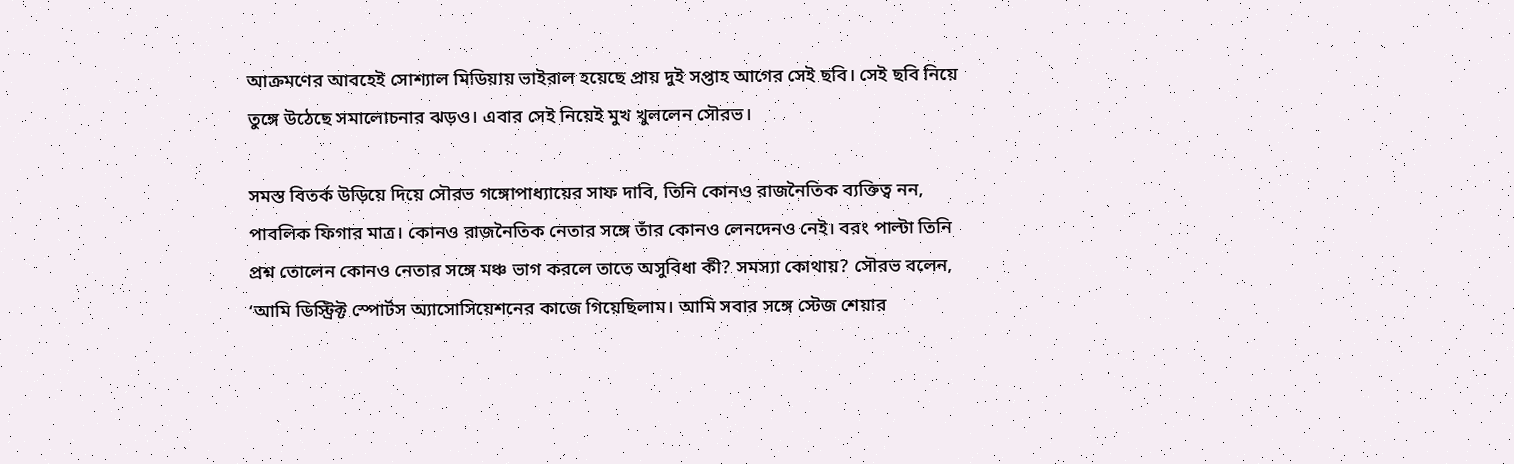আক্রমণের আবহেই সোশ্যাল মিডিয়ায় ভাইরাল হয়েছে প্রায় দুই সপ্তাহ আগের সেই ছবি। সেই ছবি নিয়ে তুঙ্গে উঠেছে সমালোচনার ঝড়ও। এবার সেই নিয়েই মুখ খুললেন সৌরভ।

সমস্ত বিতর্ক উড়িয়ে দিয়ে সৌরভ গঙ্গোপাধ্যায়ের সাফ দাবি, তিনি কোনও রাজনৈতিক ব্যক্তিত্ব নন, পাবলিক ফিগার মাত্র। কোনও রাজনৈতিক নেতার সঙ্গে তাঁর কোনও লেনদেনও নেই। বরং পাল্টা তিনি প্রশ্ন তোলেন কোনও নেতার সঙ্গে মঞ্চ ভাগ করলে তাতে অসুবিধা কী? সমস্যা কোথায়? সৌরভ বলেন, ‘আমি ডিস্ট্রিক্ট স্পোর্টস অ্যাসোসিয়েশনের কাজে গিয়েছিলাম। আমি সবার সঙ্গে স্টেজ শেয়ার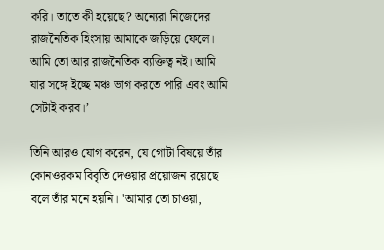করি। তাতে কী হয়েছে? অন্যেরা নিজেদের রাজনৈতিক হিংসায় আমাকে জড়িয়ে ফেলে। আমি তো আর রাজনৈতিক ব্যক্তিত্ব নই। আমি যার সঙ্গে ইচ্ছে মঞ্চ ভাগ করতে পারি এবং আমি সেটাই করব।’

তিনি আরও যোগ করেন, যে গোটা বিষয়ে তাঁর কোনওরকম বিবৃতি দেওয়ার প্রয়োজন রয়েছে বলে তাঁর মনে হয়নি। 'আমার তো চাওয়া,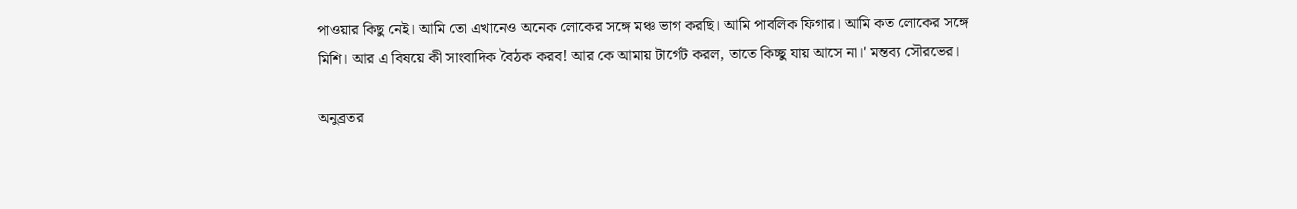পাওয়ার কিছু নেই। আমি তো এখানেও অনেক লোকের সঙ্গে মঞ্চ ভাগ করছি। আমি পাবলিক ফিগার। আমি কত লোকের সঙ্গে মিশি। আর এ বিষয়ে কী সাংবাদিক বৈঠক করব! আর কে আমায় টার্গেট করল, তাতে কিচ্ছু যায় আসে না।' মন্তব্য সৌরভের।

অনুব্রতর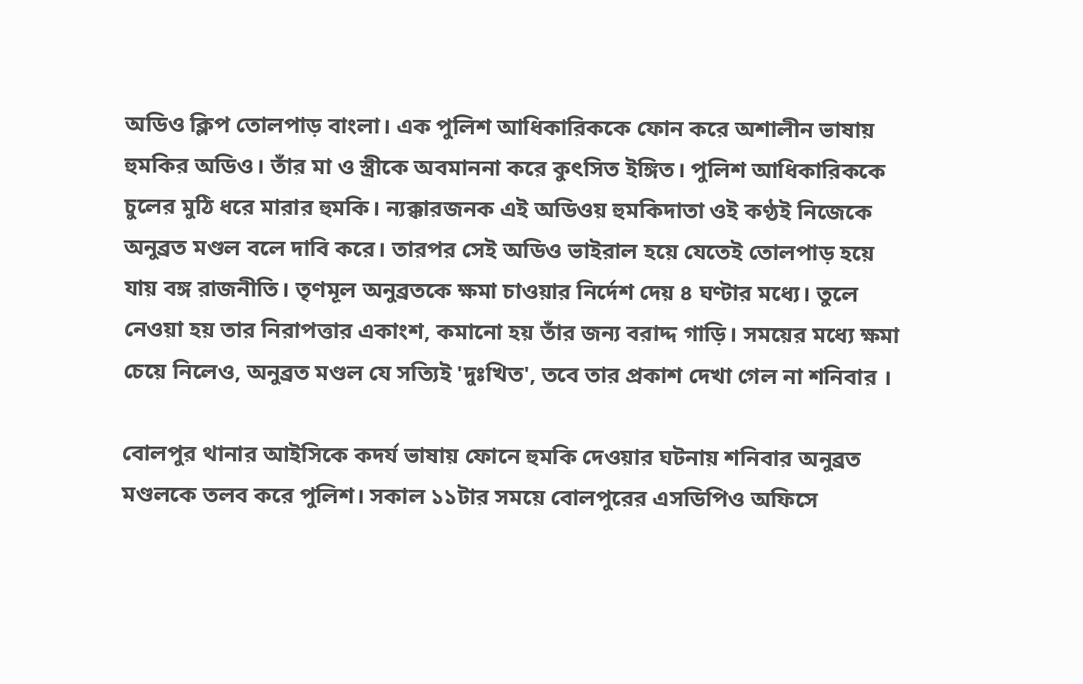অডিও ক্লিপ তোলপাড় বাংলা। এক পুলিশ আধিকারিককে ফোন করে অশালীন ভাষায় হুমকির অডিও। তাঁর মা ও স্ত্রীকে অবমাননা করে কুৎসিত ইঙ্গিত। পুলিশ আধিকারিককে চুলের মুঠি ধরে মারার হুমকি। ন্যক্কারজনক এই অডিওয় হুমকিদাতা ওই কণ্ঠই নিজেকে অনুব্রত মণ্ডল বলে দাবি করে। তারপর সেই অডিও ভাইরাল হয়ে যেতেই তোলপাড় হয়ে যায় বঙ্গ রাজনীতি। তৃণমূল অনুব্রতকে ক্ষমা চাওয়ার নির্দেশ দেয় ৪ ঘণ্টার মধ্যে। তুলে নেওয়া হয় তার নিরাপত্তার একাংশ, কমানো হয় তাঁর জন্য বরাদ্দ গাড়ি। সময়ের মধ্যে ক্ষমা চেয়ে নিলেও, অনুব্রত মণ্ডল যে সত্যিই 'দুঃখিত', তবে তার প্রকাশ দেখা গেল না শনিবার ।

বোলপুর থানার আইসিকে কদর্য ভাষায় ফোনে হুমকি দেওয়ার ঘটনায় শনিবার অনুব্রত মণ্ডলকে তলব করে পুলিশ। সকাল ১১টার সময়ে বোলপুরের এসডিপিও অফিসে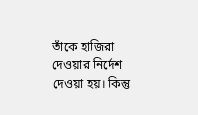তাঁকে হাজিরা দেওয়ার নির্দেশ দেওয়া হয়। কিন্তু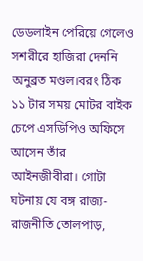ডেডলাইন পেরিয়ে গেলেও সশরীরে হাজিরা দেননি অনুব্রত মণ্ডল।বরং ঠিক ১১ টার সময় মোটর বাইক চেপে এসডিপিও অফিসে আসেন তাঁর আইনজীবীরা। গোটা ঘটনায় যে বঙ্গ রাজ্য-রাজনীতি তোলপাড়,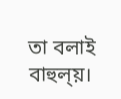তা বলাই বাহুল্য়।